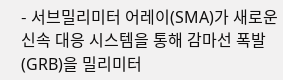- 서브밀리미터 어레이(SMA)가 새로운 신속 대응 시스템을 통해 감마선 폭발(GRB)을 밀리미터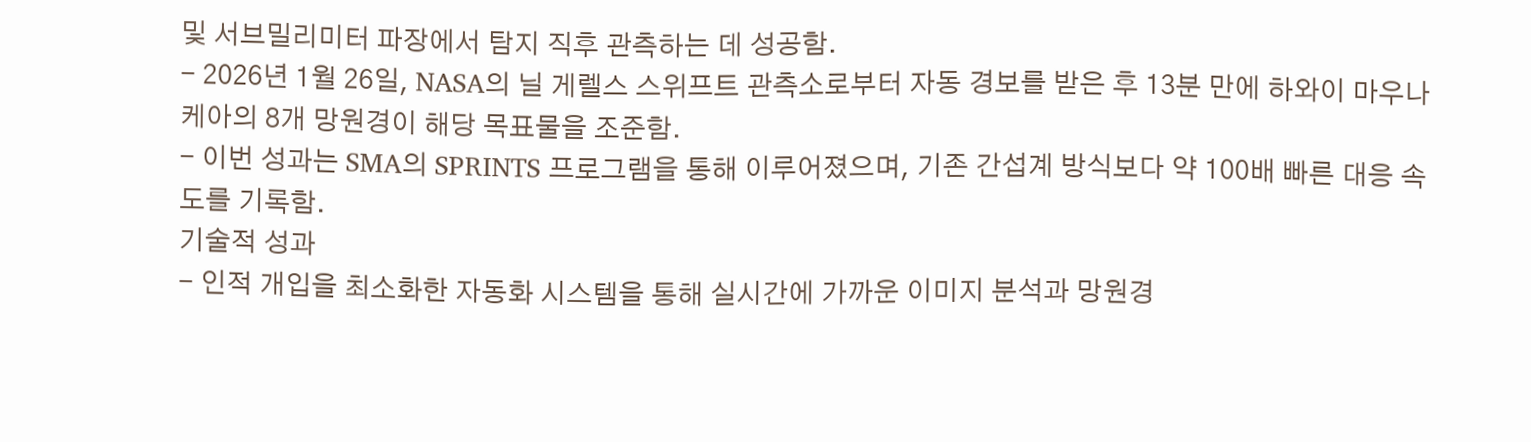및 서브밀리미터 파장에서 탐지 직후 관측하는 데 성공함.
- 2026년 1월 26일, NASA의 닐 게렐스 스위프트 관측소로부터 자동 경보를 받은 후 13분 만에 하와이 마우나케아의 8개 망원경이 해당 목표물을 조준함.
- 이번 성과는 SMA의 SPRINTS 프로그램을 통해 이루어졌으며, 기존 간섭계 방식보다 약 100배 빠른 대응 속도를 기록함.
기술적 성과
- 인적 개입을 최소화한 자동화 시스템을 통해 실시간에 가까운 이미지 분석과 망원경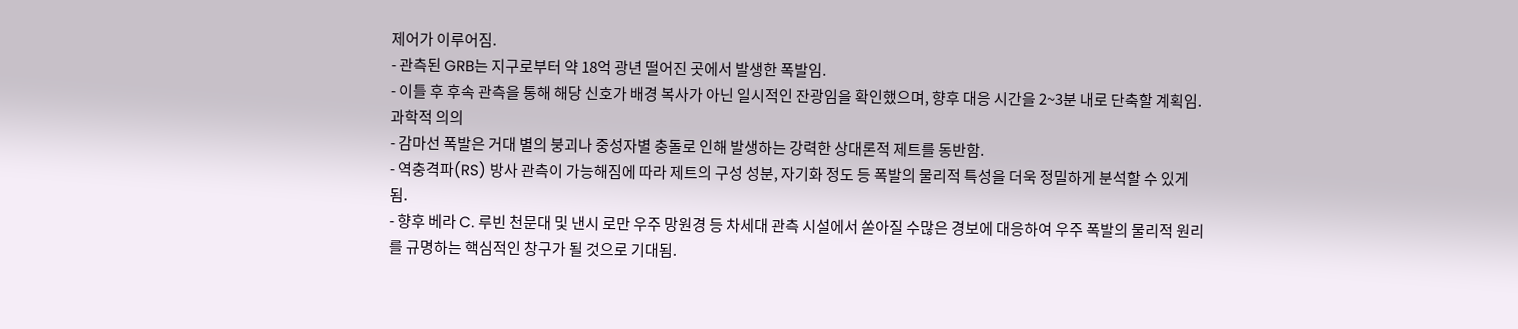제어가 이루어짐.
- 관측된 GRB는 지구로부터 약 18억 광년 떨어진 곳에서 발생한 폭발임.
- 이틀 후 후속 관측을 통해 해당 신호가 배경 복사가 아닌 일시적인 잔광임을 확인했으며, 향후 대응 시간을 2~3분 내로 단축할 계획임.
과학적 의의
- 감마선 폭발은 거대 별의 붕괴나 중성자별 충돌로 인해 발생하는 강력한 상대론적 제트를 동반함.
- 역충격파(RS) 방사 관측이 가능해짐에 따라 제트의 구성 성분, 자기화 정도 등 폭발의 물리적 특성을 더욱 정밀하게 분석할 수 있게 됨.
- 향후 베라 C. 루빈 천문대 및 낸시 로만 우주 망원경 등 차세대 관측 시설에서 쏟아질 수많은 경보에 대응하여 우주 폭발의 물리적 원리를 규명하는 핵심적인 창구가 될 것으로 기대됨.